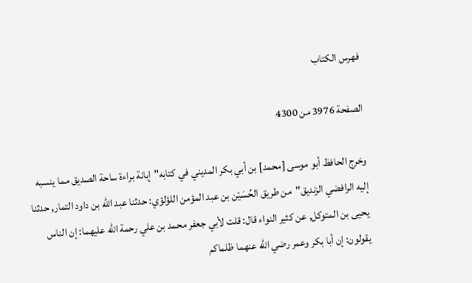فهرس الكتاب

الصفحة 3976 من 4300

وخرج الحافظ أبو موسى [محمد] بن أبي بكر المديني في كتابه"إبانة براءة ساحة الصديق مما ينسبه إليه الرافضي الزنديق"من طريق الحُسَيْن بن عبد المؤمن اللؤلؤي: حدثنا عبد الله بن داود التمار, حدثنا يحيى بن المتوكل, عن كثير النواء قال: قلت لأبي جعفر محمد بن علي رحمة الله عليهما: إن الناس يقولون: إن أبا بكر وعمر رضي الله عنهما ظلماكم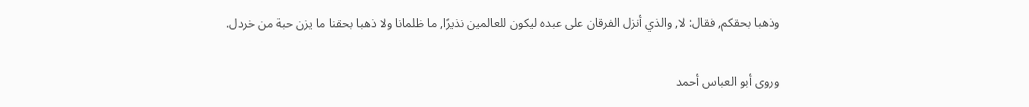وذهبا بحقكم, فقال: لا, والذي أنزل الفرقان على عبده ليكون للعالمين نذيرًا, ما ظلمانا ولا ذهبا بحقنا ما يزن حبة من خردل.

وروى أبو العباس أحمد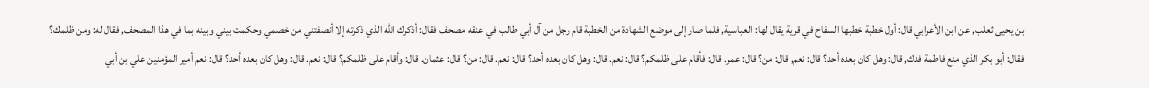بن يحيى ثعلب, عن ابن الأعرابي قال: أول خطبة خطبها السفاح في قرية يقال لها: العباسية, فلما صار إلى موضع الشهادة من الخطبة قام رجل من آل أبي طالب في عنقه مصحف فقال: أذكرك الله الذي ذكرته إلا أنصفتني من خصمي وحكمت بيني وبينه بما في هذا المصحف, فقال له: ومن ظلمك؟ فقال: أبو بكر الذي منع فاطمة فدك, قال: وهل كان بعده أحد؟ قال: نعم, قال: من؟ قال: عمر. قال: فأقام على ظلمكم؟ قال: نعم. قال: وهل كان بعده أحد؟ قال: نعم. قال: من؟ قال: عثمان. قال: وأقام على ظلمكم؟ قال: نعم. قال: وهل كان بعده أحد؟ قال: نعم أمير المؤمنين علي بن أبي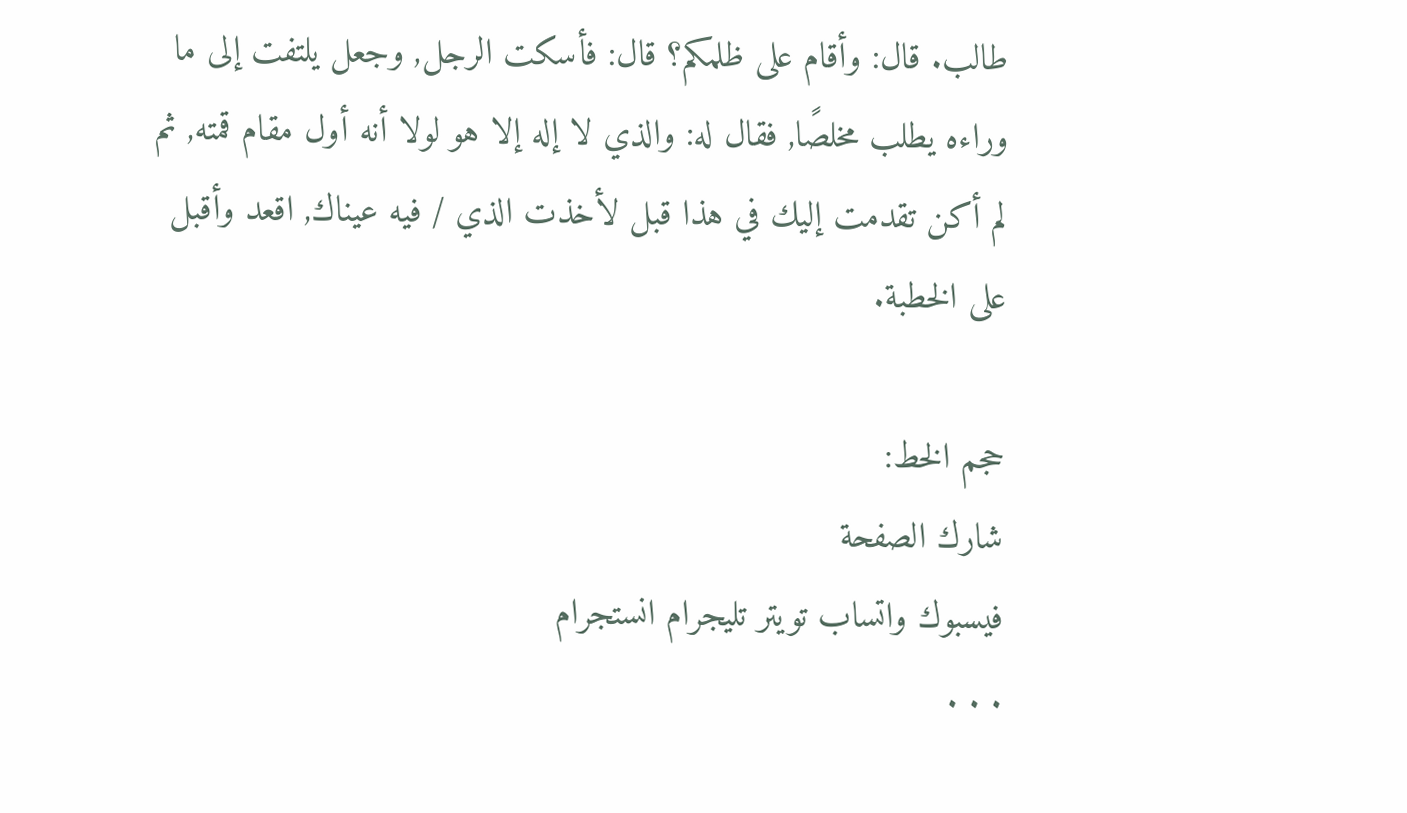طالب. قال: وأقام على ظلمكم؟ قال: فأسكت الرجل, وجعل يلتفت إلى ما وراءه يطلب مخلصًا, فقال له: والذي لا إله إلا هو لولا أنه أول مقام قمته, ثم لم أكن تقدمت إليك في هذا قبل لأخذت الذي / فيه عيناك, اقعد وأقبل على الخطبة.

حجم الخط:
شارك الصفحة
فيسبوك واتساب تويتر تليجرام انستجرام
. . .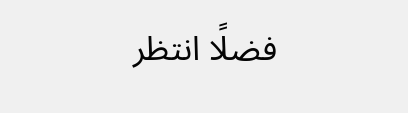فضلًا انتظر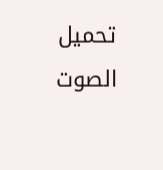تحميل الصوت